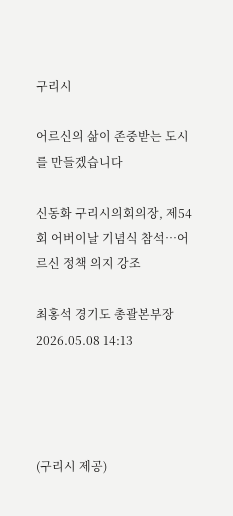구리시

어르신의 삶이 존중받는 도시를 만들겠습니다

신동화 구리시의회의장, 제54회 어버이날 기념식 참석…어르신 정책 의지 강조

최홍석 경기도 총괄본부장 2026.05.08 14:13




(구리시 제공)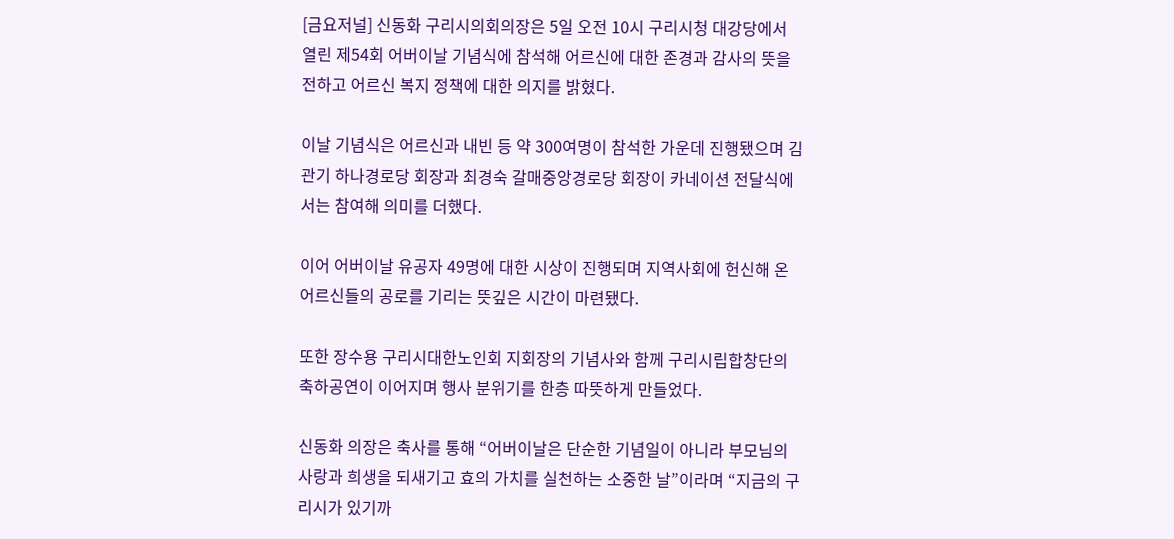[금요저널] 신동화 구리시의회의장은 5일 오전 10시 구리시청 대강당에서 열린 제54회 어버이날 기념식에 참석해 어르신에 대한 존경과 감사의 뜻을 전하고 어르신 복지 정책에 대한 의지를 밝혔다.

이날 기념식은 어르신과 내빈 등 약 300여명이 참석한 가운데 진행됐으며 김관기 하나경로당 회장과 최경숙 갈매중앙경로당 회장이 카네이션 전달식에서는 참여해 의미를 더했다.

이어 어버이날 유공자 49명에 대한 시상이 진행되며 지역사회에 헌신해 온 어르신들의 공로를 기리는 뜻깊은 시간이 마련됐다.

또한 장수용 구리시대한노인회 지회장의 기념사와 함께 구리시립합창단의 축하공연이 이어지며 행사 분위기를 한층 따뜻하게 만들었다.

신동화 의장은 축사를 통해 “어버이날은 단순한 기념일이 아니라 부모님의 사랑과 희생을 되새기고 효의 가치를 실천하는 소중한 날”이라며 “지금의 구리시가 있기까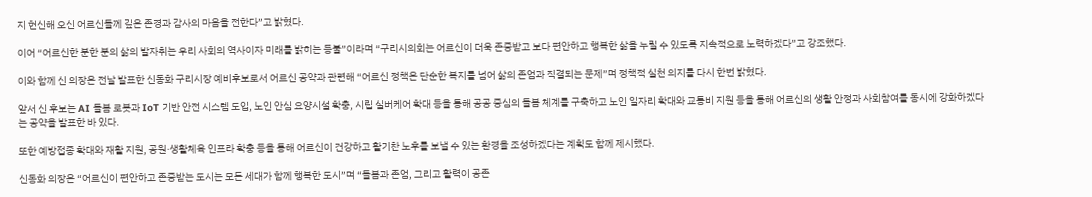지 헌신해 오신 어르신들께 깊은 존경과 감사의 마음을 전한다”고 밝혔다.

이어 “어르신한 분한 분의 삶의 발자취는 우리 사회의 역사이자 미래를 밝히는 등불”이라며 “구리시의회는 어르신이 더욱 존중받고 보다 편안하고 행복한 삶을 누릴 수 있도록 지속적으로 노력하겠다”고 강조했다.

이와 함께 신 의장은 전날 발표한 신동화 구리시장 예비후보로서 어르신 공약과 관련해 “어르신 정책은 단순한 복지를 넘어 삶의 존엄과 직결되는 문제”며 정책적 실천 의지를 다시 한번 밝혔다.

앞서 신 후보는 AI 돌봄 로봇과 IoT 기반 안전 시스템 도입, 노인 안심 요양시설 확충, 시립 실버케어 확대 등을 통해 공공 중심의 돌봄 체계를 구축하고 노인 일자리 확대와 교통비 지원 등을 통해 어르신의 생활 안정과 사회참여를 동시에 강화하겠다는 공약을 발표한 바 있다.

또한 예방접종 확대와 재활 지원, 공원·생활체육 인프라 확충 등을 통해 어르신이 건강하고 활기찬 노후를 보낼 수 있는 환경을 조성하겠다는 계획도 함께 제시했다.

신동화 의장은 “어르신이 편안하고 존중받는 도시는 모든 세대가 함께 행복한 도시”며 “돌봄과 존엄, 그리고 활력이 공존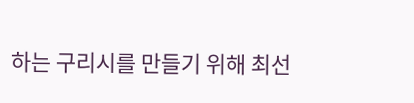하는 구리시를 만들기 위해 최선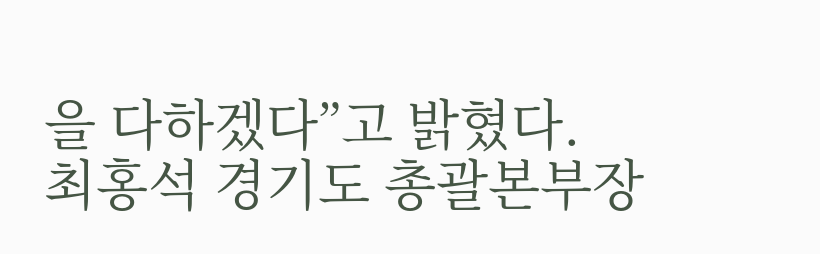을 다하겠다”고 밝혔다.
최홍석 경기도 총괄본부장